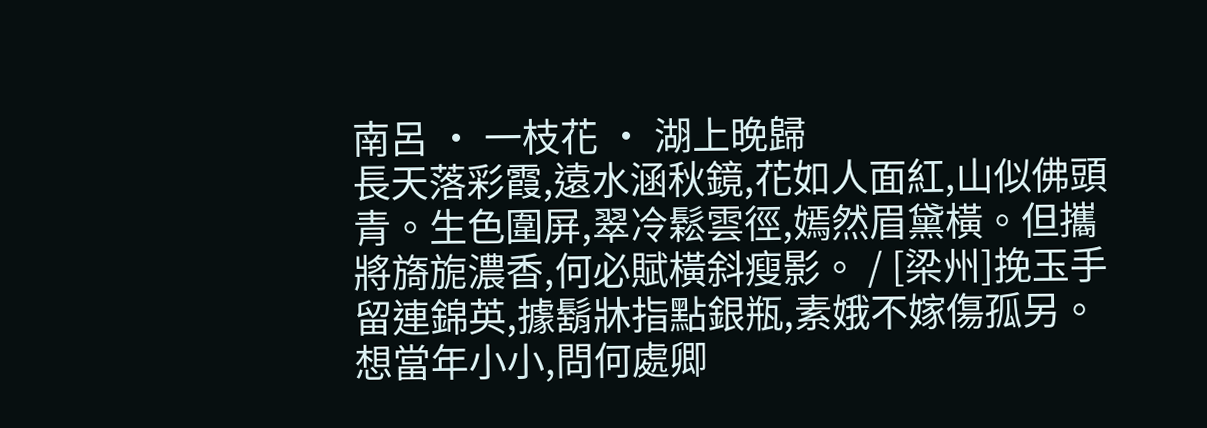南呂 · 一枝花 · 湖上晚歸
長天落彩霞,遠水涵秋鏡,花如人面紅,山似佛頭青。生色圍屏,翠冷鬆雲徑,嫣然眉黛橫。但攜將旖旎濃香,何必賦橫斜瘦影。 / [梁州]挽玉手留連錦英,據鬍牀指點銀瓶,素娥不嫁傷孤另。想當年小小,問何處卿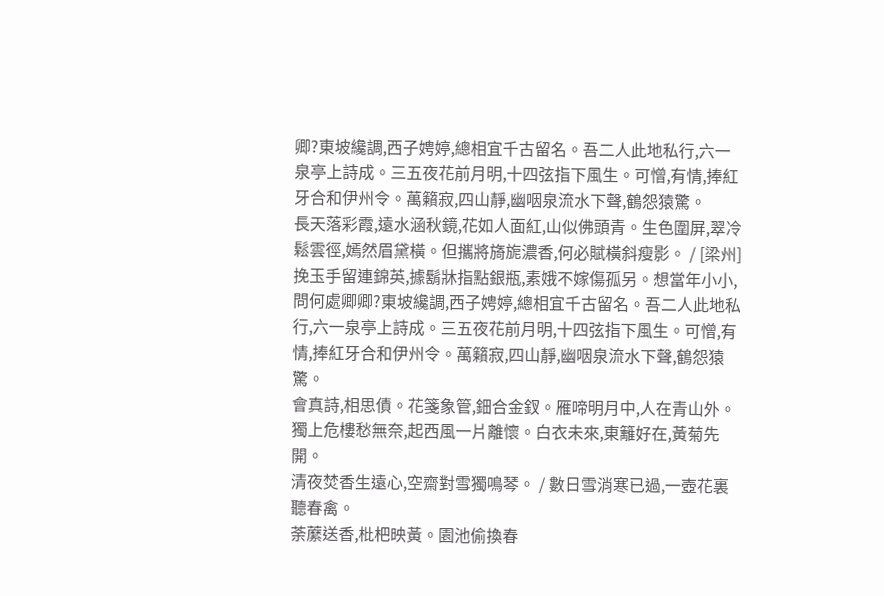卿?東坡纔調,西子娉婷,總相宜千古留名。吾二人此地私行,六一泉亭上詩成。三五夜花前月明,十四弦指下風生。可憎,有情,捧紅牙合和伊州令。萬籟寂,四山靜,幽咽泉流水下聲,鶴怨猿驚。
長天落彩霞,遠水涵秋鏡,花如人面紅,山似佛頭青。生色圍屏,翠冷鬆雲徑,嫣然眉黛橫。但攜將旖旎濃香,何必賦橫斜瘦影。 / [梁州]挽玉手留連錦英,據鬍牀指點銀瓶,素娥不嫁傷孤另。想當年小小,問何處卿卿?東坡纔調,西子娉婷,總相宜千古留名。吾二人此地私行,六一泉亭上詩成。三五夜花前月明,十四弦指下風生。可憎,有情,捧紅牙合和伊州令。萬籟寂,四山靜,幽咽泉流水下聲,鶴怨猿驚。
會真詩,相思債。花箋象管,鈿合金釵。雁啼明月中,人在青山外。獨上危樓愁無奈,起西風一片離懷。白衣未來,東籬好在,黃菊先開。
清夜焚香生遠心,空齋對雪獨鳴琴。 / 數日雪消寒已過,一壺花裏聽春禽。
荼䕷送香,枇杷映黃。園池偷換春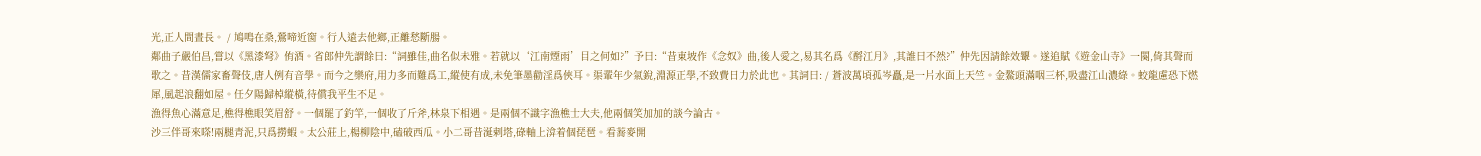光,正人間晝長。 / 鳩鳴在桑,鶯啼近窗。行人遠去他鄉,正離愁斷腸。
鄰曲子嚴伯昌,嘗以《黑漆弩》侑酒。省郎仲先謂餘曰:“詞雖佳,曲名似未雅。若就以‘江南煙雨’目之何如?”予曰:“昔東坡作《念奴》曲,後人愛之,易其名爲《酹江月》,其誰曰不然?”仲先因請餘效顰。遂追賦《遊金山寺》一闋,倚其聲而歌之。昔漢儒家畜聲伎,唐人例有音學。而今之樂府,用力多而難爲工,縱使有成,未免筆墨勸淫爲俠耳。渠輩年少氣銳,淵源正學,不致費日力於此也。其詞曰: / 蒼波萬頃孤岑矗,是一片水面上天竺。金鰲頭滿咽三杯,吸盡江山濃綠。蛟龍慮恐下燃犀,風起浪翻如屋。任夕陽歸棹縱橫,待償我平生不足。
漁得魚心滿意足,樵得樵眼笑眉舒。一個罷了釣竿,一個收了斤斧,林泉下相遇。是兩個不識字漁樵士大夫,他兩個笑加加的談今論古。
沙三伴哥來嗏!兩腿青泥,只爲撈蝦。太公莊上,楊柳陰中,磕破西瓜。小二哥昔涎剌塔,碌軸上渰着個琵琶。看蕎麥開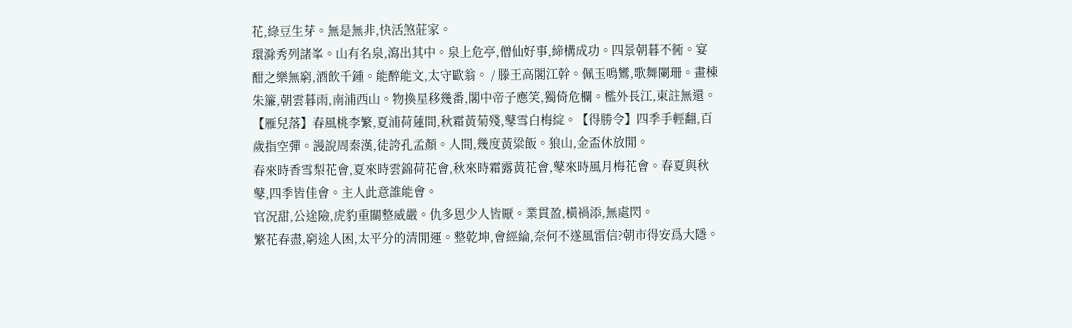花,綠豆生芽。無是無非,快活煞莊家。
環滁秀列諸峯。山有名泉,瀉出其中。泉上危亭,僧仙好事,締構成功。四景朝暮不衕。宴酣之樂無窮,酒飲千鍾。能醉能文,太守歐翁。 / 滕王高閣江幹。佩玉鳴鸞,歌舞闌珊。畫棟朱簾,朝雲暮雨,南浦西山。物換星移幾番,閣中帝子應笑,獨倚危欄。檻外長江,東註無還。
【雁兒落】春風桃李繁,夏浦荷蓮間,秋霜黃菊殘,鼕雪白梅綻。【得勝令】四季手輕翻,百歲指空彈。謾說周秦漢,徒誇孔孟顏。人間,幾度黃粱飯。狼山,金盃休放閒。
春來時香雪梨花會,夏來時雲錦荷花會,秋來時霜露黃花會,鼕來時風月梅花會。春夏與秋鼕,四季皆佳會。主人此意誰能會。
官況甜,公途險,虎豹重關整威嚴。仇多恩少人皆厭。業貫盈,橫禍添,無處閃。
繁花春盡,窮途人困,太平分的清閒運。整乾坤,會經綸,奈何不遂風雷信?朝市得安爲大隱。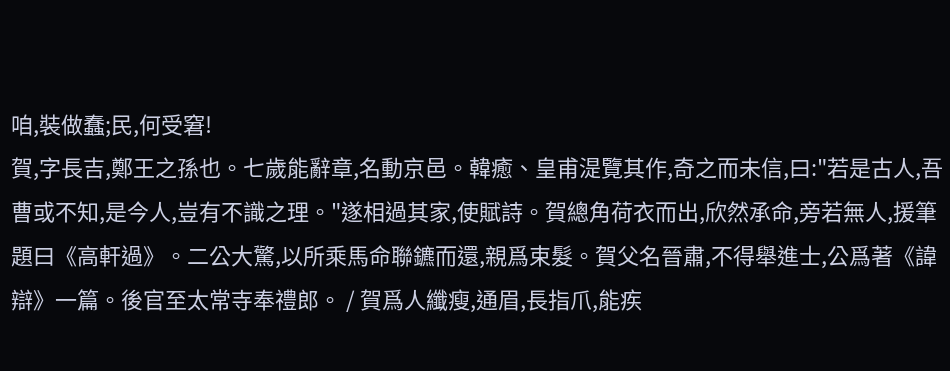咱,裝做蠢;民,何受窘!
賀,字長吉,鄭王之孫也。七歲能辭章,名動京邑。韓癒、皇甫湜覽其作,奇之而未信,曰:"若是古人,吾曹或不知,是今人,豈有不識之理。"遂相過其家,使賦詩。賀總角荷衣而出,欣然承命,旁若無人,援筆題曰《高軒過》。二公大驚,以所乘馬命聯鑣而還,親爲束髮。賀父名晉肅,不得舉進士,公爲著《諱辯》一篇。後官至太常寺奉禮郎。 / 賀爲人纖瘦,通眉,長指爪,能疾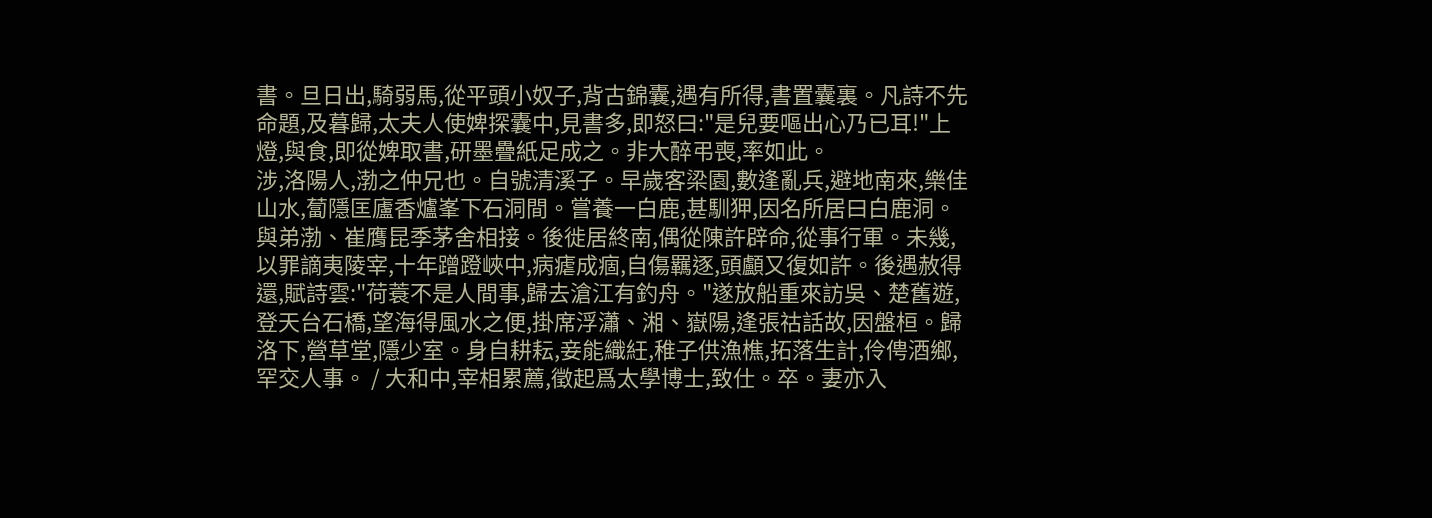書。旦日出,騎弱馬,從平頭小奴子,背古錦囊,遇有所得,書置囊裏。凡詩不先命題,及暮歸,太夫人使婢探囊中,見書多,即怒曰:"是兒要嘔出心乃已耳!"上燈,與食,即從婢取書,研墨疊紙足成之。非大醉弔喪,率如此。
涉,洛陽人,渤之仲兄也。自號清溪子。早歲客梁園,數逢亂兵,避地南來,樂佳山水,蔔隱匡廬香爐峯下石洞間。嘗養一白鹿,甚馴狎,因名所居曰白鹿洞。與弟渤、崔膺昆季茅舍相接。後徙居終南,偶從陳許辟命,從事行軍。未幾,以罪謫夷陵宰,十年蹭蹬峽中,病瘧成痼,自傷羈逐,頭顱又復如許。後遇赦得還,賦詩雲:"荷蓑不是人間事,歸去滄江有釣舟。"遂放船重來訪吳、楚舊遊,登天台石橋,望海得風水之便,掛席浮瀟、湘、嶽陽,逢張祜話故,因盤桓。歸洛下,營草堂,隱少室。身自耕耘,妾能織紝,稚子供漁樵,拓落生計,伶俜酒鄉,罕交人事。 / 大和中,宰相累薦,徵起爲太學博士,致仕。卒。妻亦入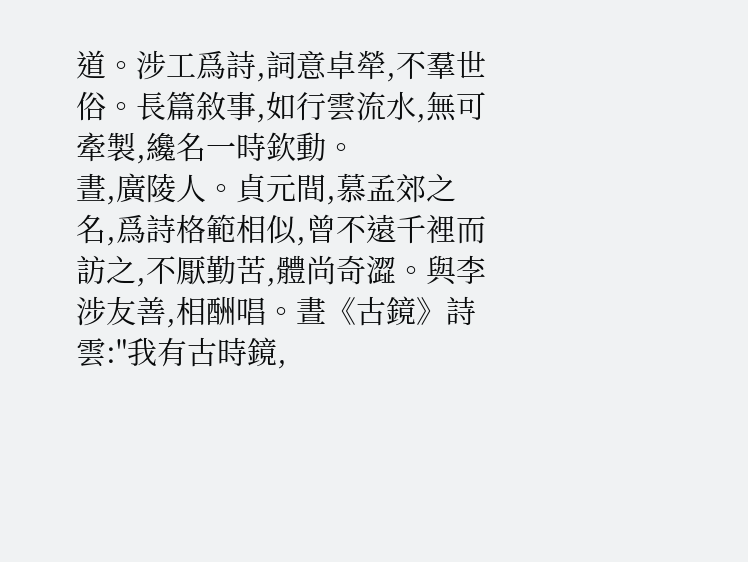道。涉工爲詩,詞意卓犖,不羣世俗。長篇敘事,如行雲流水,無可牽製,纔名一時欽動。
晝,廣陵人。貞元間,慕孟郊之名,爲詩格範相似,曾不遠千裡而訪之,不厭勤苦,體尚奇澀。與李涉友善,相酬唱。晝《古鏡》詩雲:"我有古時鏡,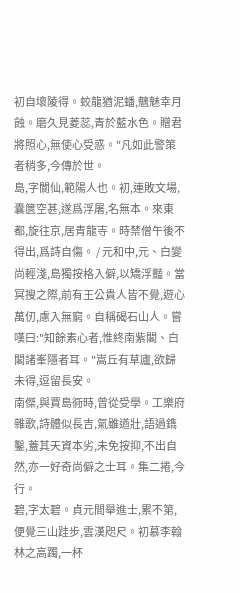初自壞陵得。蛟龍猶泥蟠,魑魅幸月蝕。磨久見菱蕊,青於藍水色。贈君將照心,無使心受惑。"凡如此警策者稍多,今傳於世。
島,字閬仙,範陽人也。初,連敗文場,囊篋空甚,遂爲浮屠,名無本。來東都,旋往京,居青龍寺。時禁僧午後不得出,爲詩自傷。 / 元和中,元、白變尚輕淺,島獨按格入僻,以矯浮豔。當冥搜之際,前有王公貴人皆不覺,遊心萬仞,慮入無窮。自稱碣石山人。嘗嘆曰:"知餘素心者,惟終南紫閣、白閣諸峯隱者耳。"嵩丘有草廬,欲歸未得,逗留長安。
南傑,與賈島衕時,曾從受學。工樂府雜歌,詩體似長吉,氣雖遒壯,語過鐫鑿,蓋其天資本劣,未免按抑,不出自然,亦一好奇尚僻之士耳。集二捲,今行。
碧,字太碧。貞元間舉進士,累不第,便覺三山跬步,雲漢咫尺。初慕李翰林之高躅,一杯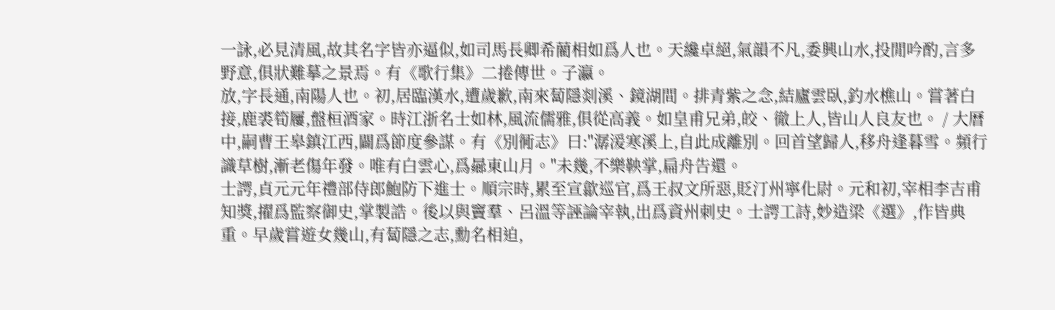一詠,必見清風,故其名字皆亦逼似,如司馬長卿希藺相如爲人也。天纔卓絕,氣韻不凡,委興山水,投閒吟酌,言多野意,俱狀難摹之景焉。有《歌行集》二捲傳世。子瀛。
放,字長通,南陽人也。初,居臨漢水,遭歲歉,南來蔔隱剡溪、鏡湖間。排青紫之念,結廬雲臥,釣水樵山。嘗著白接,鹿裘筍屨,盤桓酒家。時江浙名士如林,風流儒雅,俱從高義。如皇甫兄弟,皎、徹上人,皆山人良友也。 / 大曆中,嗣曹王皋鎮江西,闢爲節度參謀。有《別衕志》曰:"潺湲寒溪上,自此成離別。回首望歸人,移舟逢暮雪。頻行識草樹,漸老傷年發。唯有白雲心,爲曏東山月。"未幾,不樂鞅掌,扁舟告還。
士諤,貞元元年禮部侍郎鮑防下進士。順宗時,累至宣歙巡官,爲王叔文所惡,貶汀州寧化尉。元和初,宰相李吉甫知獎,擢爲監察御史,掌製誥。後以與竇羣、呂溫等誣論宰執,出爲資州刺史。士諤工詩,妙造梁《選》,作皆典重。早歲嘗遊女幾山,有蔔隱之志,勳名相迫,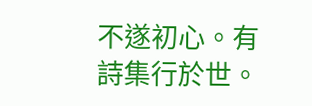不遂初心。有詩集行於世。